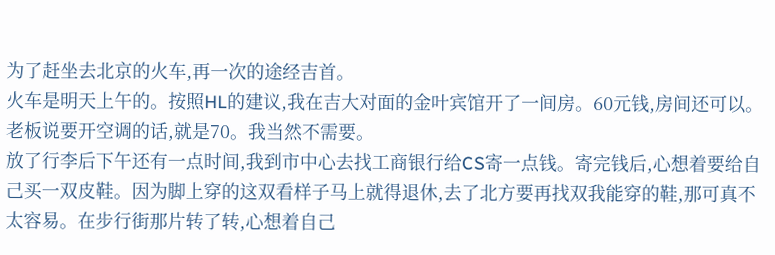为了赶坐去北京的火车,再一次的途经吉首。
火车是明天上午的。按照HL的建议,我在吉大对面的金叶宾馆开了一间房。60元钱,房间还可以。老板说要开空调的话,就是70。我当然不需要。
放了行李后下午还有一点时间,我到市中心去找工商银行给CS寄一点钱。寄完钱后,心想着要给自己买一双皮鞋。因为脚上穿的这双看样子马上就得退休,去了北方要再找双我能穿的鞋,那可真不太容易。在步行街那片转了转,心想着自己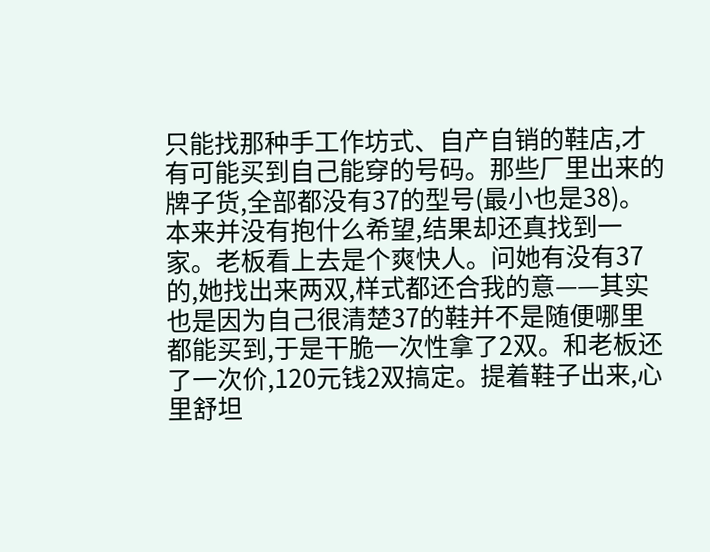只能找那种手工作坊式、自产自销的鞋店,才有可能买到自己能穿的号码。那些厂里出来的牌子货,全部都没有37的型号(最小也是38)。本来并没有抱什么希望,结果却还真找到一家。老板看上去是个爽快人。问她有没有37的,她找出来两双,样式都还合我的意——其实也是因为自己很清楚37的鞋并不是随便哪里都能买到,于是干脆一次性拿了2双。和老板还了一次价,120元钱2双搞定。提着鞋子出来,心里舒坦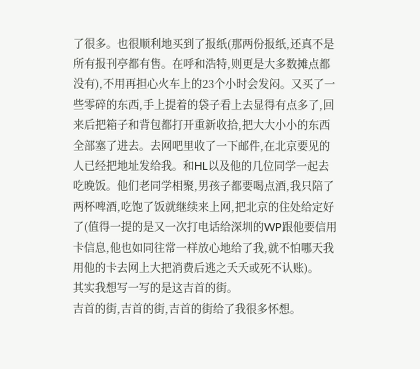了很多。也很顺利地买到了报纸(那两份报纸,还真不是所有报刊亭都有售。在呼和浩特,则更是大多数摊点都没有),不用再担心火车上的23个小时会发闷。又买了一些零碎的东西,手上提着的袋子看上去显得有点多了,回来后把箱子和背包都打开重新收拾,把大大小小的东西全部塞了进去。去网吧里收了一下邮件,在北京要见的人已经把地址发给我。和HL以及他的几位同学一起去吃晚饭。他们老同学相聚,男孩子都要喝点酒,我只陪了两杯啤酒,吃饱了饭就继续来上网,把北京的住处给定好了(值得一提的是又一次打电话给深圳的WP跟他要信用卡信息,他也如同往常一样放心地给了我,就不怕哪天我用他的卡去网上大把消费后逃之夭夭或死不认账)。
其实我想写一写的是这吉首的街。
吉首的街,吉首的街,吉首的街给了我很多怀想。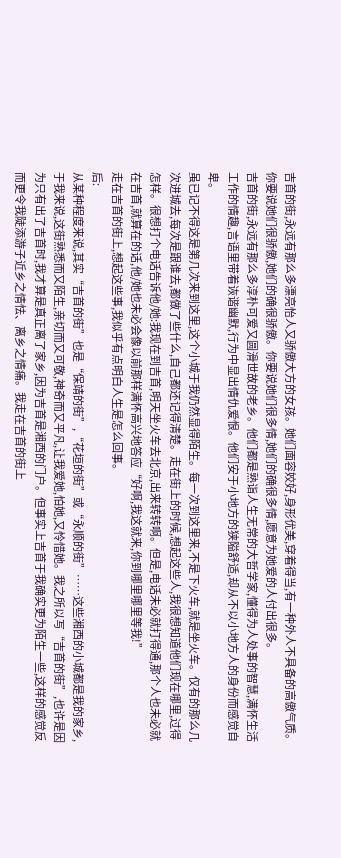吉首的街,永远有那么多漂亮怡人又骄傲大方的女孩。她们面容姣好,身形优美,穿着得当,有一种外人不具备的高傲气质。你要说她们很骄傲,她们的确很骄傲。你要说她们很多情,她们的确很多情,愿意为她爱的人付出很多。
吉首的街,永远有那么多淳朴可爱又圆滑世故的老乡。他们都是熟诣人生无常的大哲学家,懂得为人处事的智慧,满怀生活工作的情趣,言语里带着诙谐幽默,行为中显出情仇爱恨。他们安于小地方的狭隘舒适,却从不以小地方人的身份而感觉自卑。
虽已记不得这是第几次来到这里,这个小城于我仍然显得陌生。每一次到这里来,不是下火车,就是坐火车。仅有的那么几次进城去,每次是跟谁去,都做了些什么,自己都还记得清楚。走在街上的时候,想起这些人,我很想知道他们现在哪里,过得怎样。很想打个电话告诉他/她:我现在到吉首,明天坐火车去北京,出来转转啊。但是,电话未必就打得通,那个人也未必就在吉首,就算在的话,他/她也未必会像以前那样满怀高兴地答应“好啊,我这就来,你到哪里哪里等我!”
走在吉首的街上,想起这些事,我似乎有点明白人生是怎么回事。
后:
从某种程度来说,其实“吉首的街”也是“保靖的街”,“花垣的街”或“永顺的街”……这些湘西的小城都是我的家乡,于我来说,这街熟悉而又陌生,亲切而又可敬,神奇而又平凡,让我爱她,怕她,又怜惜她。我之所以写“吉首的街”,也许是因为只有出了吉首时,我才算是真正离了家乡,因为吉首是湘西的门户。但事实上吉首于我确实更为陌生一些,这样的感觉反而更令我陡添游子近乡之情怯、离乡之情痛。我走在吉首的街上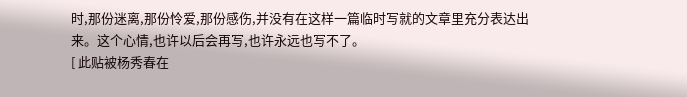时,那份迷离,那份怜爱,那份感伤,并没有在这样一篇临时写就的文章里充分表达出来。这个心情,也许以后会再写,也许永远也写不了。
[ 此贴被杨秀春在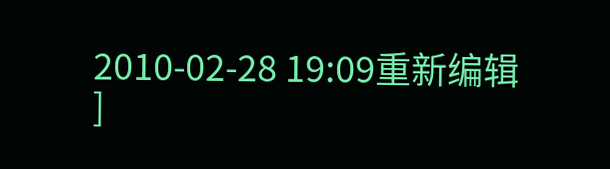2010-02-28 19:09重新编辑 ]